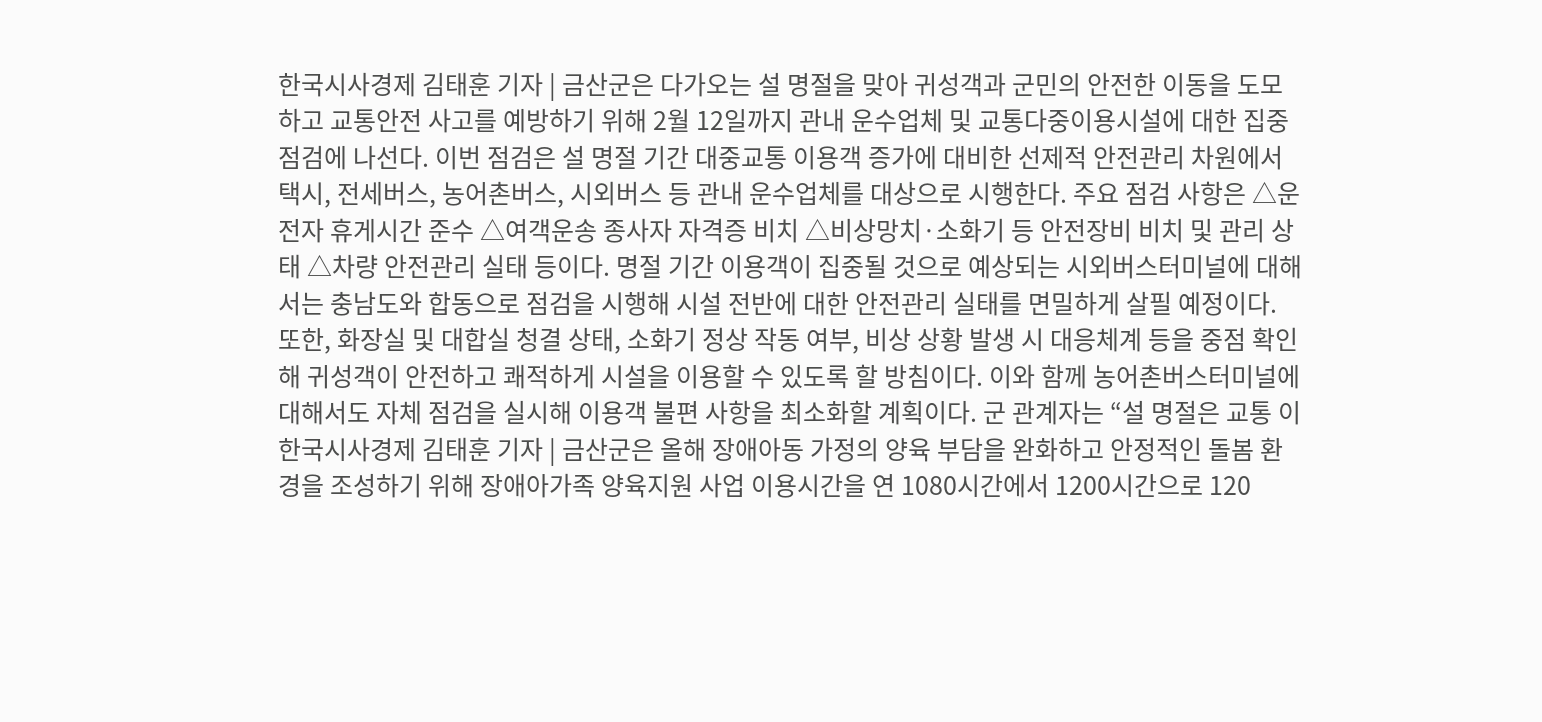한국시사경제 김태훈 기자 | 금산군은 다가오는 설 명절을 맞아 귀성객과 군민의 안전한 이동을 도모하고 교통안전 사고를 예방하기 위해 2월 12일까지 관내 운수업체 및 교통다중이용시설에 대한 집중 점검에 나선다. 이번 점검은 설 명절 기간 대중교통 이용객 증가에 대비한 선제적 안전관리 차원에서 택시, 전세버스, 농어촌버스, 시외버스 등 관내 운수업체를 대상으로 시행한다. 주요 점검 사항은 △운전자 휴게시간 준수 △여객운송 종사자 자격증 비치 △비상망치·소화기 등 안전장비 비치 및 관리 상태 △차량 안전관리 실태 등이다. 명절 기간 이용객이 집중될 것으로 예상되는 시외버스터미널에 대해서는 충남도와 합동으로 점검을 시행해 시설 전반에 대한 안전관리 실태를 면밀하게 살필 예정이다. 또한, 화장실 및 대합실 청결 상태, 소화기 정상 작동 여부, 비상 상황 발생 시 대응체계 등을 중점 확인해 귀성객이 안전하고 쾌적하게 시설을 이용할 수 있도록 할 방침이다. 이와 함께 농어촌버스터미널에 대해서도 자체 점검을 실시해 이용객 불편 사항을 최소화할 계획이다. 군 관계자는 “설 명절은 교통 이
한국시사경제 김태훈 기자 | 금산군은 올해 장애아동 가정의 양육 부담을 완화하고 안정적인 돌봄 환경을 조성하기 위해 장애아가족 양육지원 사업 이용시간을 연 1080시간에서 1200시간으로 120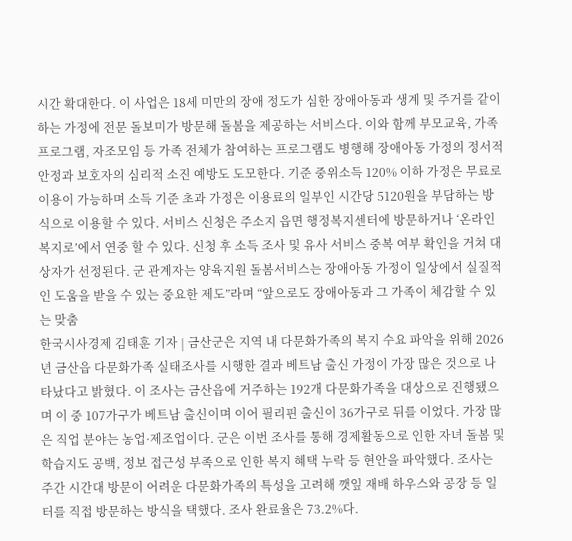시간 확대한다. 이 사업은 18세 미만의 장애 정도가 심한 장애아동과 생계 및 주거를 같이하는 가정에 전문 돌보미가 방문해 돌봄을 제공하는 서비스다. 이와 함께 부모교육, 가족 프로그램, 자조모임 등 가족 전체가 참여하는 프로그램도 병행해 장애아동 가정의 정서적 안정과 보호자의 심리적 소진 예방도 도모한다. 기준 중위소득 120% 이하 가정은 무료로 이용이 가능하며 소득 기준 초과 가정은 이용료의 일부인 시간당 5120원을 부담하는 방식으로 이용할 수 있다. 서비스 신청은 주소지 읍면 행정복지센터에 방문하거나 ‘온라인 복지로’에서 연중 할 수 있다. 신청 후 소득 조사 및 유사 서비스 중복 여부 확인을 거쳐 대상자가 선정된다. 군 관계자는 양육지원 돌봄서비스는 장애아동 가정이 일상에서 실질적인 도움을 받을 수 있는 중요한 제도”라며 “앞으로도 장애아동과 그 가족이 체감할 수 있는 맞춤
한국시사경제 김태훈 기자 | 금산군은 지역 내 다문화가족의 복지 수요 파악을 위해 2026년 금산읍 다문화가족 실태조사를 시행한 결과 베트남 출신 가정이 가장 많은 것으로 나타났다고 밝혔다. 이 조사는 금산읍에 거주하는 192개 다문화가족을 대상으로 진행됐으며 이 중 107가구가 베트남 출신이며 이어 필리핀 출신이 36가구로 뒤를 이었다. 가장 많은 직업 분야는 농업·제조업이다. 군은 이번 조사를 통해 경제활동으로 인한 자녀 돌봄 및 학습지도 공백, 정보 접근성 부족으로 인한 복지 혜택 누락 등 현안을 파악했다. 조사는 주간 시간대 방문이 어려운 다문화가족의 특성을 고려해 깻잎 재배 하우스와 공장 등 일터를 직접 방문하는 방식을 택했다. 조사 완료율은 73.2%다.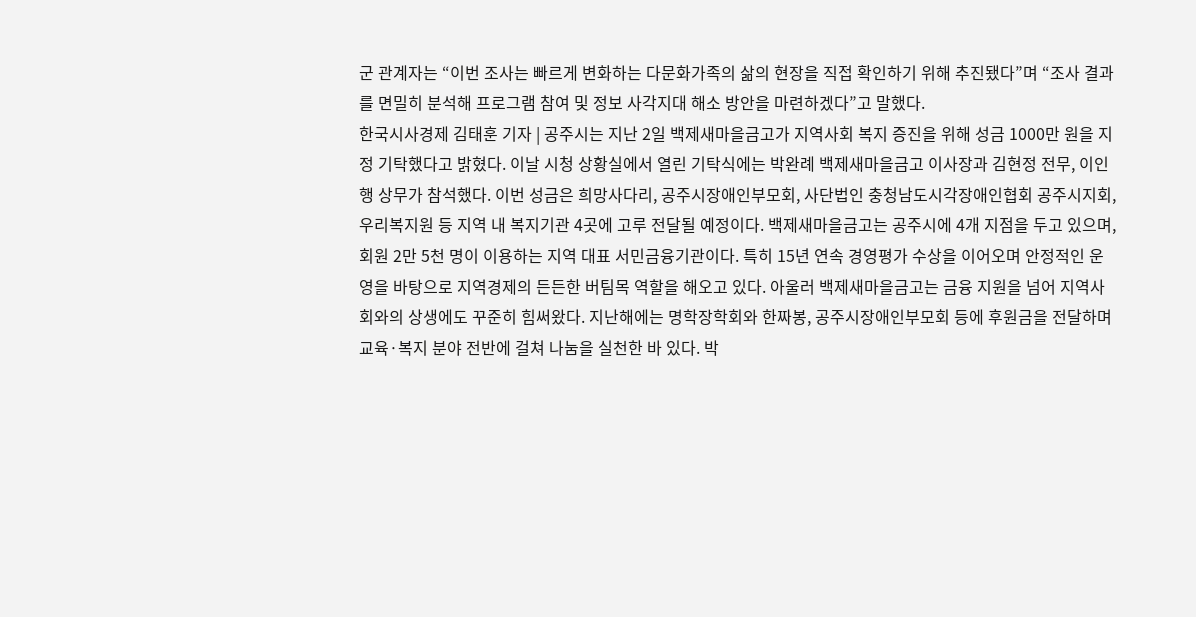군 관계자는 “이번 조사는 빠르게 변화하는 다문화가족의 삶의 현장을 직접 확인하기 위해 추진됐다”며 “조사 결과를 면밀히 분석해 프로그램 참여 및 정보 사각지대 해소 방안을 마련하겠다”고 말했다.
한국시사경제 김태훈 기자 | 공주시는 지난 2일 백제새마을금고가 지역사회 복지 증진을 위해 성금 1000만 원을 지정 기탁했다고 밝혔다. 이날 시청 상황실에서 열린 기탁식에는 박완례 백제새마을금고 이사장과 김현정 전무, 이인행 상무가 참석했다. 이번 성금은 희망사다리, 공주시장애인부모회, 사단법인 충청남도시각장애인협회 공주시지회, 우리복지원 등 지역 내 복지기관 4곳에 고루 전달될 예정이다. 백제새마을금고는 공주시에 4개 지점을 두고 있으며, 회원 2만 5천 명이 이용하는 지역 대표 서민금융기관이다. 특히 15년 연속 경영평가 수상을 이어오며 안정적인 운영을 바탕으로 지역경제의 든든한 버팀목 역할을 해오고 있다. 아울러 백제새마을금고는 금융 지원을 넘어 지역사회와의 상생에도 꾸준히 힘써왔다. 지난해에는 명학장학회와 한짜봉, 공주시장애인부모회 등에 후원금을 전달하며 교육·복지 분야 전반에 걸쳐 나눔을 실천한 바 있다. 박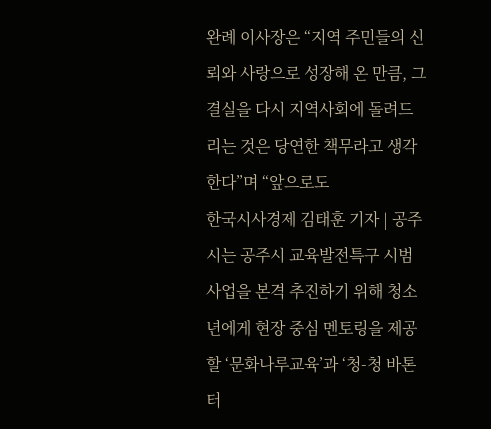완례 이사장은 “지역 주민들의 신뢰와 사랑으로 성장해 온 만큼, 그 결실을 다시 지역사회에 돌려드리는 것은 당연한 책무라고 생각한다”며 “앞으로도
한국시사경제 김태훈 기자 | 공주시는 공주시 교육발전특구 시범사업을 본격 추진하기 위해 청소년에게 현장 중심 멘토링을 제공할 ‘문화나루교육’과 ‘청-청 바톤 터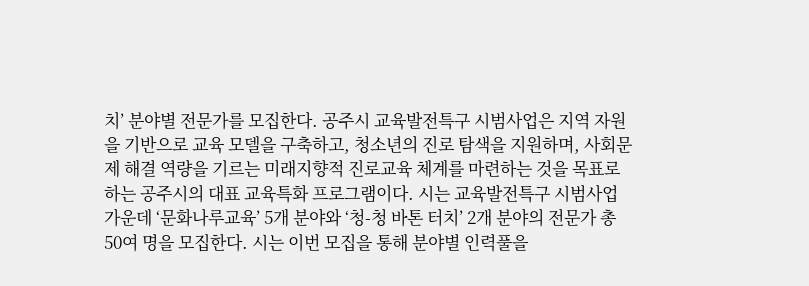치’ 분야별 전문가를 모집한다. 공주시 교육발전특구 시범사업은 지역 자원을 기반으로 교육 모델을 구축하고, 청소년의 진로 탐색을 지원하며, 사회문제 해결 역량을 기르는 미래지향적 진로교육 체계를 마련하는 것을 목표로 하는 공주시의 대표 교육특화 프로그램이다. 시는 교육발전특구 시범사업 가운데 ‘문화나루교육’ 5개 분야와 ‘청-청 바톤 터치’ 2개 분야의 전문가 총 50여 명을 모집한다. 시는 이번 모집을 통해 분야별 인력풀을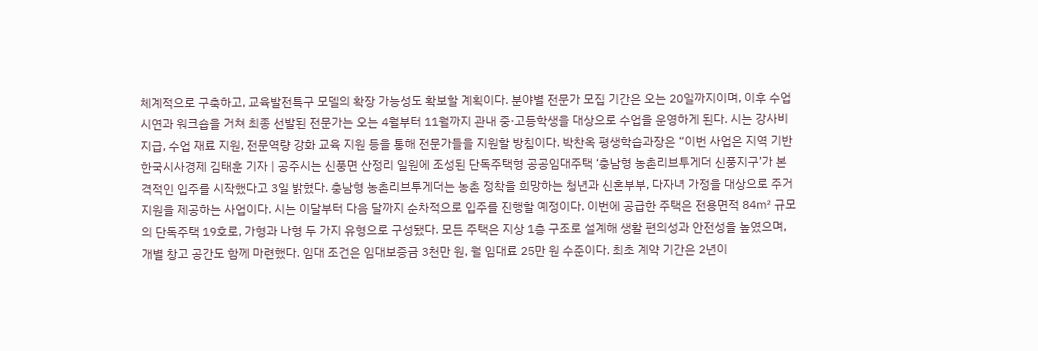체계적으로 구축하고, 교육발전특구 모델의 확장 가능성도 확보할 계획이다. 분야별 전문가 모집 기간은 오는 20일까지이며, 이후 수업 시연과 워크숍을 거쳐 최종 선발된 전문가는 오는 4월부터 11월까지 관내 중·고등학생을 대상으로 수업을 운영하게 된다. 시는 강사비 지급, 수업 재료 지원, 전문역량 강화 교육 지원 등을 통해 전문가들을 지원할 방침이다. 박찬옥 평생학습과장은 “이번 사업은 지역 기반
한국시사경제 김태훈 기자 | 공주시는 신풍면 산정리 일원에 조성된 단독주택형 공공임대주택 ‘충남형 농촌리브투게더 신풍지구’가 본격적인 입주를 시작했다고 3일 밝혔다. 충남형 농촌리브투게더는 농촌 정착을 희망하는 청년과 신혼부부, 다자녀 가정을 대상으로 주거 지원을 제공하는 사업이다. 시는 이달부터 다음 달까지 순차적으로 입주를 진행할 예정이다. 이번에 공급한 주택은 전용면적 84㎡ 규모의 단독주택 19호로, 가형과 나형 두 가지 유형으로 구성됐다. 모든 주택은 지상 1층 구조로 설계해 생활 편의성과 안전성을 높였으며, 개별 창고 공간도 함께 마련했다. 임대 조건은 임대보증금 3천만 원, 월 임대료 25만 원 수준이다. 최초 계약 기간은 2년이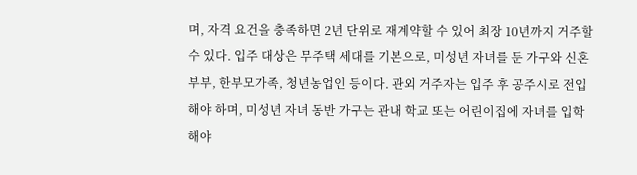며, 자격 요건을 충족하면 2년 단위로 재계약할 수 있어 최장 10년까지 거주할 수 있다. 입주 대상은 무주택 세대를 기본으로, 미성년 자녀를 둔 가구와 신혼부부, 한부모가족, 청년농업인 등이다. 관외 거주자는 입주 후 공주시로 전입해야 하며, 미성년 자녀 동반 가구는 관내 학교 또는 어린이집에 자녀를 입학해야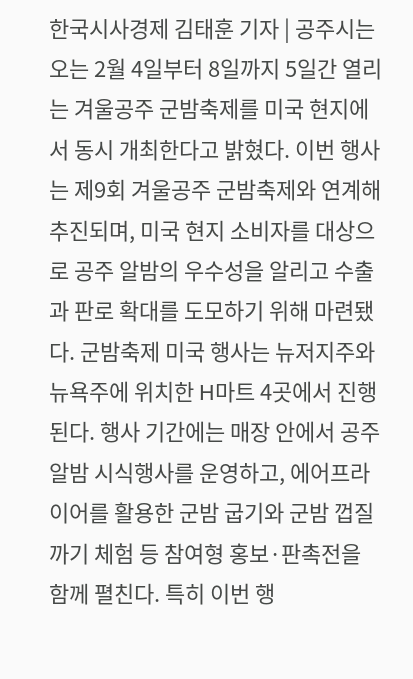한국시사경제 김태훈 기자 | 공주시는 오는 2월 4일부터 8일까지 5일간 열리는 겨울공주 군밤축제를 미국 현지에서 동시 개최한다고 밝혔다. 이번 행사는 제9회 겨울공주 군밤축제와 연계해 추진되며, 미국 현지 소비자를 대상으로 공주 알밤의 우수성을 알리고 수출과 판로 확대를 도모하기 위해 마련됐다. 군밤축제 미국 행사는 뉴저지주와 뉴욕주에 위치한 H마트 4곳에서 진행된다. 행사 기간에는 매장 안에서 공주 알밤 시식행사를 운영하고, 에어프라이어를 활용한 군밤 굽기와 군밤 껍질 까기 체험 등 참여형 홍보·판촉전을 함께 펼친다. 특히 이번 행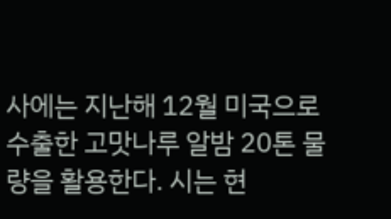사에는 지난해 12월 미국으로 수출한 고맛나루 알밤 20톤 물량을 활용한다. 시는 현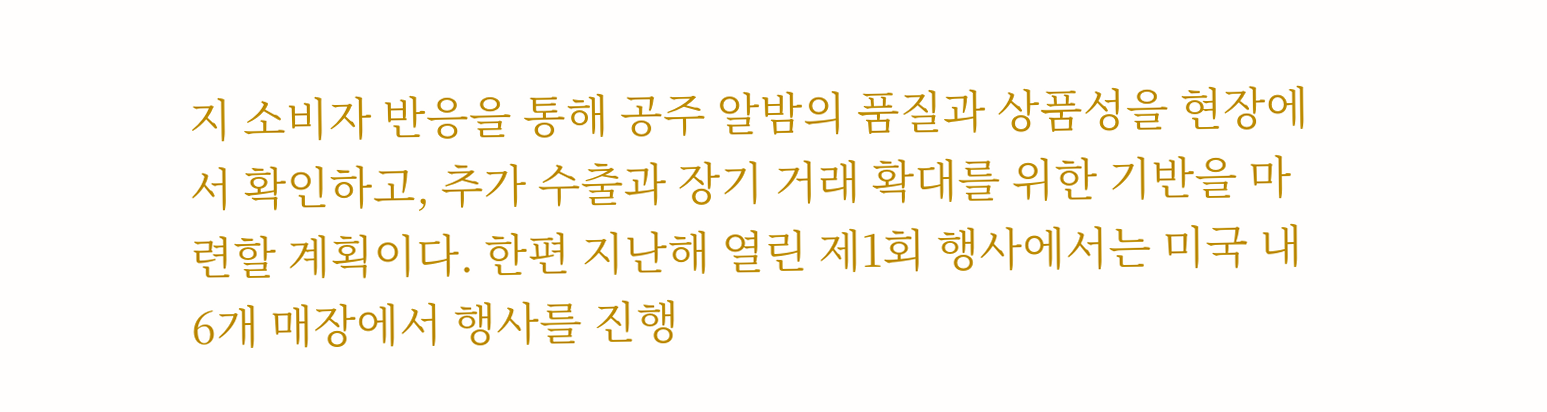지 소비자 반응을 통해 공주 알밤의 품질과 상품성을 현장에서 확인하고, 추가 수출과 장기 거래 확대를 위한 기반을 마련할 계획이다. 한편 지난해 열린 제1회 행사에서는 미국 내 6개 매장에서 행사를 진행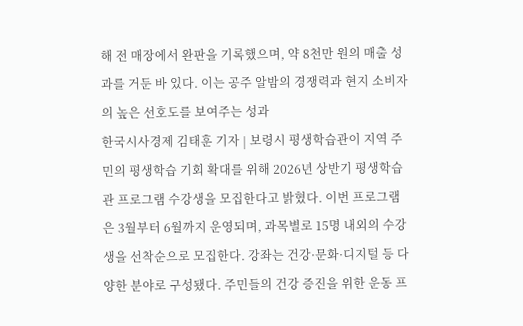해 전 매장에서 완판을 기록했으며, 약 8천만 원의 매출 성과를 거둔 바 있다. 이는 공주 알밤의 경쟁력과 현지 소비자의 높은 선호도를 보여주는 성과
한국시사경제 김태훈 기자 | 보령시 평생학습관이 지역 주민의 평생학습 기회 확대를 위해 2026년 상반기 평생학습관 프로그램 수강생을 모집한다고 밝혔다. 이번 프로그램은 3월부터 6월까지 운영되며, 과목별로 15명 내외의 수강생을 선착순으로 모집한다. 강좌는 건강·문화·디지털 등 다양한 분야로 구성됐다. 주민들의 건강 증진을 위한 운동 프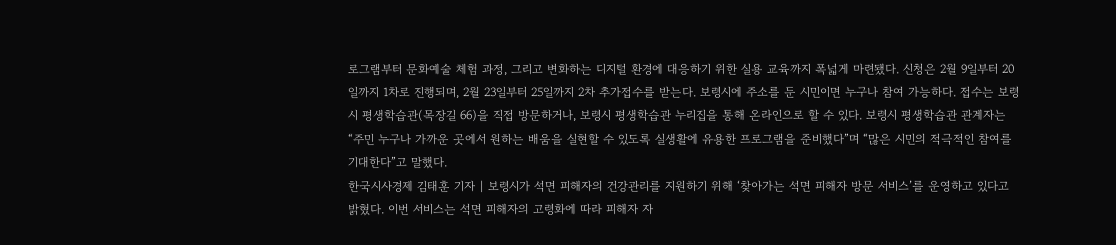로그램부터 문화예술 체험 과정, 그리고 변화하는 디지털 환경에 대응하기 위한 실용 교육까지 폭넓게 마련됐다. 신청은 2월 9일부터 20일까지 1차로 진행되며, 2월 23일부터 25일까지 2차 추가접수를 받는다. 보령시에 주소를 둔 시민이면 누구나 참여 가능하다. 접수는 보령시 평생학습관(목장길 66)을 직접 방문하거나, 보령시 평생학습관 누리집을 통해 온라인으로 할 수 있다. 보령시 평생학습관 관계자는 “주민 누구나 가까운 곳에서 원하는 배움을 실현할 수 있도록 실생활에 유용한 프로그램을 준비했다”며 “많은 시민의 적극적인 참여를 기대한다”고 말했다.
한국시사경제 김태훈 기자 | 보령시가 석면 피해자의 건강관리를 지원하기 위해 ‘찾아가는 석면 피해자 방문 서비스’를 운영하고 있다고 밝혔다. 이번 서비스는 석면 피해자의 고령화에 따라 피해자 자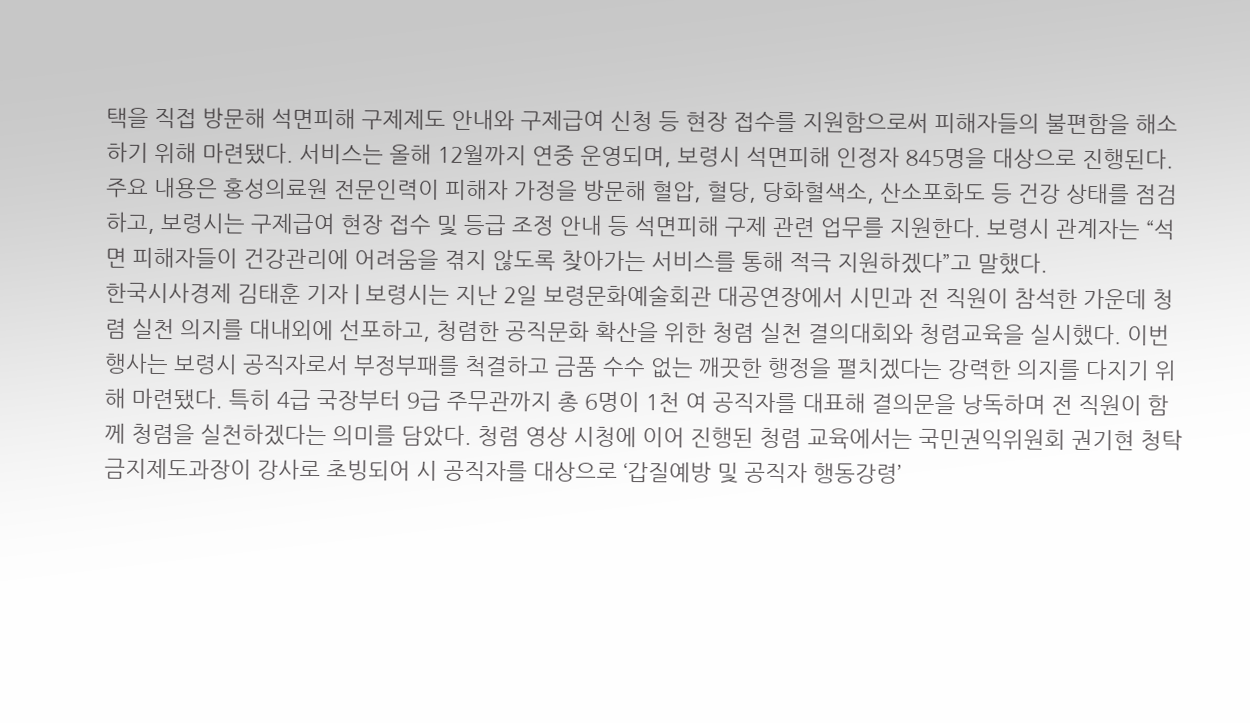택을 직접 방문해 석면피해 구제제도 안내와 구제급여 신청 등 현장 접수를 지원함으로써 피해자들의 불편함을 해소하기 위해 마련됐다. 서비스는 올해 12월까지 연중 운영되며, 보령시 석면피해 인정자 845명을 대상으로 진행된다. 주요 내용은 홍성의료원 전문인력이 피해자 가정을 방문해 혈압, 혈당, 당화혈색소, 산소포화도 등 건강 상태를 점검하고, 보령시는 구제급여 현장 접수 및 등급 조정 안내 등 석면피해 구제 관련 업무를 지원한다. 보령시 관계자는 “석면 피해자들이 건강관리에 어려움을 겪지 않도록 찾아가는 서비스를 통해 적극 지원하겠다”고 말했다.
한국시사경제 김태훈 기자 | 보령시는 지난 2일 보령문화예술회관 대공연장에서 시민과 전 직원이 참석한 가운데 청렴 실천 의지를 대내외에 선포하고, 청렴한 공직문화 확산을 위한 청렴 실천 결의대회와 청렴교육을 실시했다. 이번 행사는 보령시 공직자로서 부정부패를 척결하고 금품 수수 없는 깨끗한 행정을 펼치겠다는 강력한 의지를 다지기 위해 마련됐다. 특히 4급 국장부터 9급 주무관까지 총 6명이 1천 여 공직자를 대표해 결의문을 낭독하며 전 직원이 함께 청렴을 실천하겠다는 의미를 담았다. 청렴 영상 시청에 이어 진행된 청렴 교육에서는 국민권익위원회 권기현 청탁금지제도과장이 강사로 초빙되어 시 공직자를 대상으로 ‘갑질예방 및 공직자 행동강령’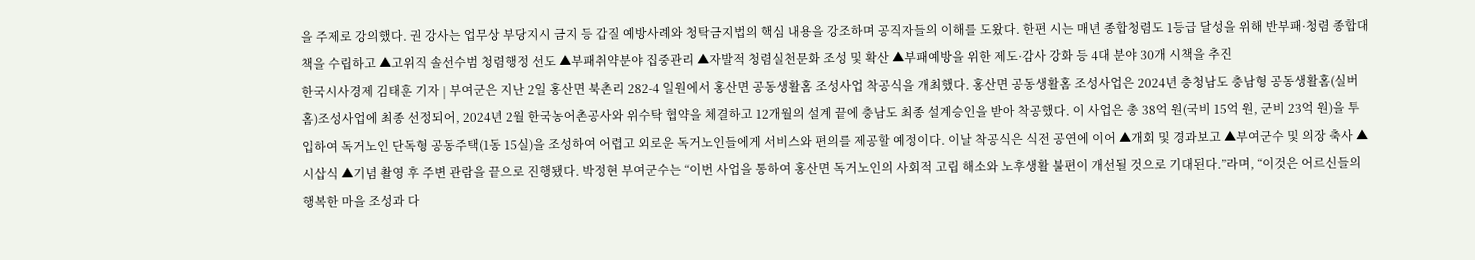을 주제로 강의했다. 권 강사는 업무상 부당지시 금지 등 갑질 예방사례와 청탁금지법의 핵심 내용을 강조하며 공직자들의 이해를 도왔다. 한편 시는 매년 종합청렴도 1등급 달성을 위해 반부패·청렴 종합대책을 수립하고 ▲고위직 솔선수범 청렴행정 선도 ▲부패취약분야 집중관리 ▲자발적 청렴실천문화 조성 및 확산 ▲부패예방을 위한 제도·감사 강화 등 4대 분야 30개 시책을 추진
한국시사경제 김태훈 기자 | 부여군은 지난 2일 홍산면 북촌리 282-4 일원에서 홍산면 공동생활홈 조성사업 착공식을 개최했다. 홍산면 공동생활홈 조성사업은 2024년 충청남도 충남형 공동생활홈(실버홈)조성사업에 최종 선정되어, 2024년 2월 한국농어촌공사와 위수탁 협약을 체결하고 12개월의 설계 끝에 충남도 최종 설계승인을 받아 착공했다. 이 사업은 총 38억 원(국비 15억 원, 군비 23억 원)을 투입하여 독거노인 단독형 공동주택(1동 15실)을 조성하여 어렵고 외로운 독거노인들에게 서비스와 편의를 제공할 예정이다. 이날 착공식은 식전 공연에 이어 ▲개회 및 경과보고 ▲부여군수 및 의장 축사 ▲시삽식 ▲기념 촬영 후 주변 관람을 끝으로 진행됐다. 박정현 부여군수는 “이번 사업을 통하여 홍산면 독거노인의 사회적 고립 해소와 노후생활 불편이 개선될 것으로 기대된다.”라며, “이것은 어르신들의 행복한 마을 조성과 다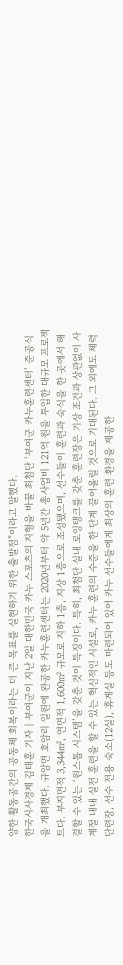양한 활동공간의 공동체 회복이라는 더 큰 목표를 실현하기 위한 출발점”이라고 말했다.
한국시사경제 김태훈 기자 | 부여군이 지난 2일 대한민국 카누 스포츠의 지형을 바꿀 최첨단 ‘부여군 카누훈련센터’ 준공식을 개최했다. 규암면 호암리 일원에 완공한 카누훈련센터는 2020년부터 약 5년간 총사업비 121억 원을 투입한 대규모 프로젝트다. 부지면적 3,344㎡, 연면적 1,600㎡ 규모로 지하 1층, 지상 1층으로 조성됐으며, 선수들이 훈련과 숙식을 한 곳에서 해결할 수 있는 ‘원스톱 시스템’을 갖춘 것이 특징이다. 특히, 최첨단 실내 로잉탱크를 갖춘 훈련장은 기상 조건과 상관없이 사계절 내내 실전 훈련을 할 수 있는 혁신적인 시설로, 카누 훈련의 수준을 한 단계 끌어올릴 것으로 기대된다. 그 외에도 체력 단련장, 선수 전용 숙소(12실), 휴게실 등도 마련되어 있어 카누 선수들에게 최상의 훈련 환경을 제공한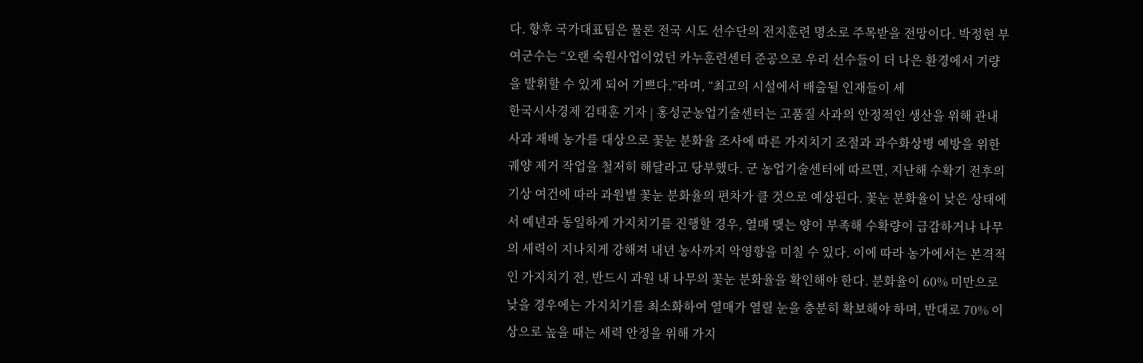다. 향후 국가대표팀은 물론 전국 시도 선수단의 전지훈련 명소로 주목받을 전망이다. 박정현 부여군수는 “오랜 숙원사업이었던 카누훈련센터 준공으로 우리 선수들이 더 나은 환경에서 기량을 발휘할 수 있게 되어 기쁘다.”라며, “최고의 시설에서 배출될 인재들이 세
한국시사경제 김태훈 기자 | 홍성군농업기술센터는 고품질 사과의 안정적인 생산을 위해 관내 사과 재배 농가를 대상으로 꽃눈 분화율 조사에 따른 가지치기 조절과 과수화상병 예방을 위한 궤양 제거 작업을 철저히 해달라고 당부했다. 군 농업기술센터에 따르면, 지난해 수확기 전후의 기상 여건에 따라 과원별 꽃눈 분화율의 편차가 클 것으로 예상된다. 꽃눈 분화율이 낮은 상태에서 예년과 동일하게 가지치기를 진행할 경우, 열매 맺는 양이 부족해 수확량이 급감하거나 나무의 세력이 지나치게 강해져 내년 농사까지 악영향을 미칠 수 있다. 이에 따라 농가에서는 본격적인 가지치기 전, 반드시 과원 내 나무의 꽃눈 분화율을 확인해야 한다. 분화율이 60% 미만으로 낮을 경우에는 가지치기를 최소화하여 열매가 열릴 눈을 충분히 확보해야 하며, 반대로 70% 이상으로 높을 때는 세력 안정을 위해 가지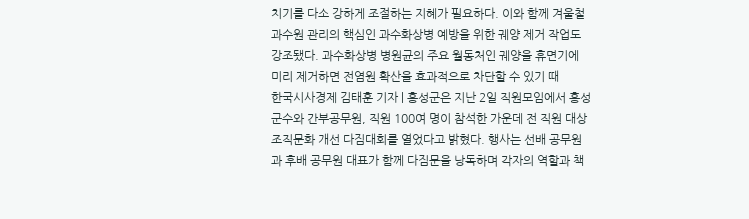치기를 다소 강하게 조절하는 지혜가 필요하다. 이와 함께 겨울철 과수원 관리의 핵심인 과수화상병 예방을 위한 궤양 제거 작업도 강조됐다. 과수화상병 병원균의 주요 월동처인 궤양을 휴면기에 미리 제거하면 전염원 확산을 효과적으로 차단할 수 있기 때
한국시사경제 김태훈 기자 | 홍성군은 지난 2일 직원모임에서 홍성군수와 간부공무원, 직원 100여 명이 참석한 가운데 전 직원 대상 조직문화 개선 다짐대회를 열었다고 밝혔다. 행사는 선배 공무원과 후배 공무원 대표가 함께 다짐문을 낭독하며 각자의 역할과 책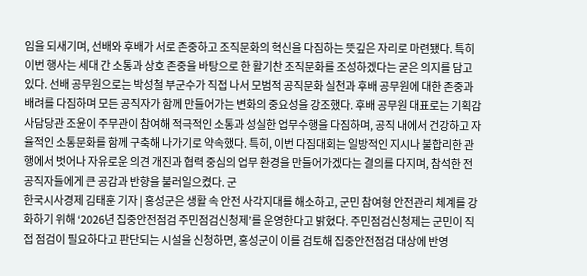임을 되새기며, 선배와 후배가 서로 존중하고 조직문화의 혁신을 다짐하는 뜻깊은 자리로 마련됐다. 특히 이번 행사는 세대 간 소통과 상호 존중을 바탕으로 한 활기찬 조직문화를 조성하겠다는 굳은 의지를 담고 있다. 선배 공무원으로는 박성철 부군수가 직접 나서 모범적 공직문화 실천과 후배 공무원에 대한 존중과 배려를 다짐하며 모든 공직자가 함께 만들어가는 변화의 중요성을 강조했다. 후배 공무원 대표로는 기획감사담당관 조윤이 주무관이 참여해 적극적인 소통과 성실한 업무수행을 다짐하며, 공직 내에서 건강하고 자율적인 소통문화를 함께 구축해 나가기로 약속했다. 특히, 이번 다짐대회는 일방적인 지시나 불합리한 관행에서 벗어나 자유로운 의견 개진과 협력 중심의 업무 환경을 만들어가겠다는 결의를 다지며, 참석한 전 공직자들에게 큰 공감과 반향을 불러일으켰다. 군
한국시사경제 김태훈 기자 | 홍성군은 생활 속 안전 사각지대를 해소하고, 군민 참여형 안전관리 체계를 강화하기 위해 ‘2026년 집중안전점검 주민점검신청제’를 운영한다고 밝혔다. 주민점검신청제는 군민이 직접 점검이 필요하다고 판단되는 시설을 신청하면, 홍성군이 이를 검토해 집중안전점검 대상에 반영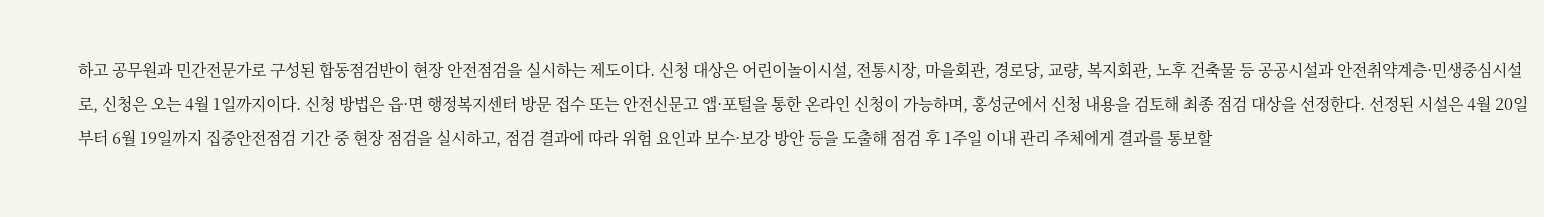하고 공무원과 민간전문가로 구성된 합동점검반이 현장 안전점검을 실시하는 제도이다. 신청 대상은 어린이놀이시설, 전통시장, 마을회관, 경로당, 교량, 복지회관, 노후 건축물 등 공공시설과 안전취약계층·민생중심시설로, 신청은 오는 4월 1일까지이다. 신청 방법은 읍·면 행정복지센터 방문 접수 또는 안전신문고 앱·포털을 통한 온라인 신청이 가능하며, 홍성군에서 신청 내용을 검토해 최종 점검 대상을 선정한다. 선정된 시설은 4월 20일부터 6월 19일까지 집중안전점검 기간 중 현장 점검을 실시하고, 점검 결과에 따라 위험 요인과 보수·보강 방안 등을 도출해 점검 후 1주일 이내 관리 주체에게 결과를 통보할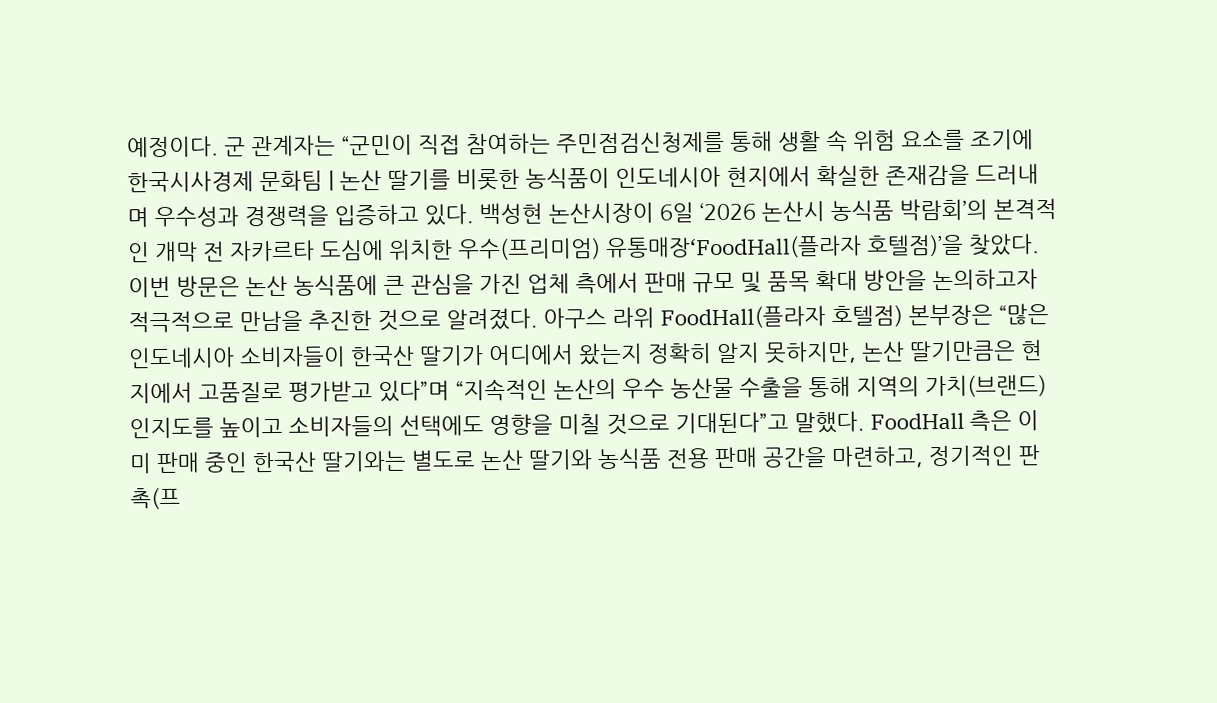예정이다. 군 관계자는 “군민이 직접 참여하는 주민점검신청제를 통해 생활 속 위험 요소를 조기에
한국시사경제 문화팀 | 논산 딸기를 비롯한 농식품이 인도네시아 현지에서 확실한 존재감을 드러내며 우수성과 경쟁력을 입증하고 있다. 백성현 논산시장이 6일 ‘2026 논산시 농식품 박람회’의 본격적인 개막 전 자카르타 도심에 위치한 우수(프리미엄) 유통매장‘FoodHall(플라자 호텔점)’을 찾았다. 이번 방문은 논산 농식품에 큰 관심을 가진 업체 측에서 판매 규모 및 품목 확대 방안을 논의하고자 적극적으로 만남을 추진한 것으로 알려졌다. 아구스 라위 FoodHall(플라자 호텔점) 본부장은 “많은 인도네시아 소비자들이 한국산 딸기가 어디에서 왔는지 정확히 알지 못하지만, 논산 딸기만큼은 현지에서 고품질로 평가받고 있다”며 “지속적인 논산의 우수 농산물 수출을 통해 지역의 가치(브랜드) 인지도를 높이고 소비자들의 선택에도 영향을 미칠 것으로 기대된다”고 말했다. FoodHall 측은 이미 판매 중인 한국산 딸기와는 별도로 논산 딸기와 농식품 전용 판매 공간을 마련하고, 정기적인 판촉(프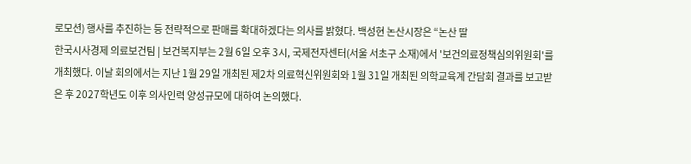로모션) 행사를 추진하는 등 전략적으로 판매를 확대하겠다는 의사를 밝혔다. 백성현 논산시장은 “논산 딸
한국시사경제 의료보건팀 | 보건복지부는 2월 6일 오후 3시, 국제전자센터(서울 서초구 소재)에서 '보건의료정책심의위원회'를 개최했다. 이날 회의에서는 지난 1월 29일 개최된 제2차 의료혁신위원회와 1월 31일 개최된 의학교육계 간담회 결과를 보고받은 후 2027학년도 이후 의사인력 양성규모에 대하여 논의했다.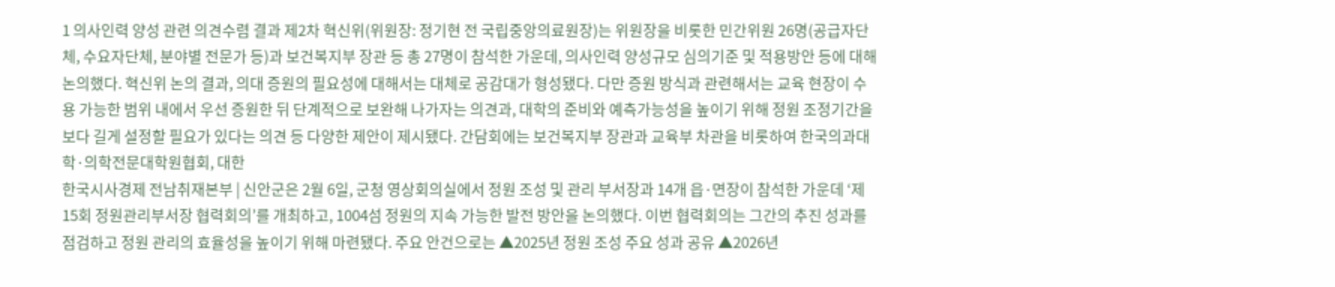1 의사인력 양성 관련 의견수렴 결과 제2차 혁신위(위원장: 정기현 전 국립중앙의료원장)는 위원장을 비롯한 민간위원 26명(공급자단체, 수요자단체, 분야별 전문가 등)과 보건복지부 장관 등 총 27명이 참석한 가운데, 의사인력 양성규모 심의기준 및 적용방안 등에 대해 논의했다. 혁신위 논의 결과, 의대 증원의 필요성에 대해서는 대체로 공감대가 형성됐다. 다만 증원 방식과 관련해서는 교육 현장이 수용 가능한 범위 내에서 우선 증원한 뒤 단계적으로 보완해 나가자는 의견과, 대학의 준비와 예측가능성을 높이기 위해 정원 조정기간을 보다 길게 설정할 필요가 있다는 의견 등 다양한 제안이 제시됐다. 간담회에는 보건복지부 장관과 교육부 차관을 비롯하여 한국의과대학·의학전문대학원협회, 대한
한국시사경제 전남취재본부 | 신안군은 2월 6일, 군청 영상회의실에서 정원 조성 및 관리 부서장과 14개 읍·면장이 참석한 가운데 ‘제15회 정원관리부서장 협력회의’를 개최하고, 1004섬 정원의 지속 가능한 발전 방안을 논의했다. 이번 협력회의는 그간의 추진 성과를 점검하고 정원 관리의 효율성을 높이기 위해 마련됐다. 주요 안건으로는 ▲2025년 정원 조성 주요 성과 공유 ▲2026년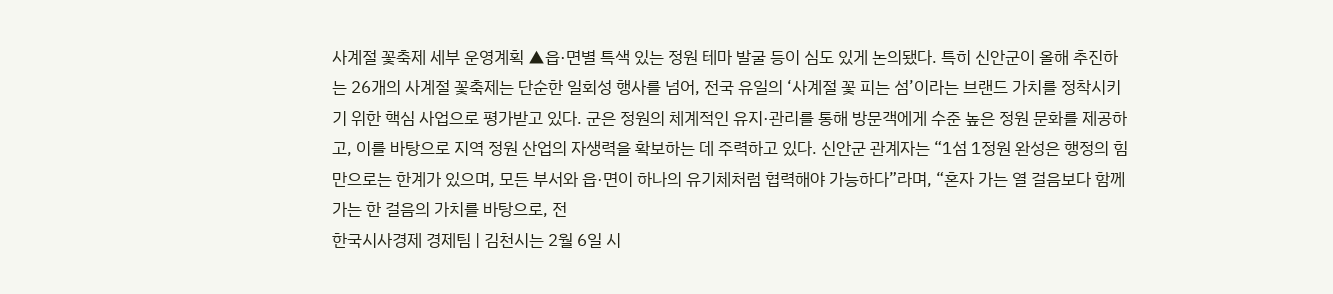사계절 꽃축제 세부 운영계획 ▲읍·면별 특색 있는 정원 테마 발굴 등이 심도 있게 논의됐다. 특히 신안군이 올해 추진하는 26개의 사계절 꽃축제는 단순한 일회성 행사를 넘어, 전국 유일의 ‘사계절 꽃 피는 섬’이라는 브랜드 가치를 정착시키기 위한 핵심 사업으로 평가받고 있다. 군은 정원의 체계적인 유지·관리를 통해 방문객에게 수준 높은 정원 문화를 제공하고, 이를 바탕으로 지역 정원 산업의 자생력을 확보하는 데 주력하고 있다. 신안군 관계자는 “1섬 1정원 완성은 행정의 힘만으로는 한계가 있으며, 모든 부서와 읍·면이 하나의 유기체처럼 협력해야 가능하다”라며, “혼자 가는 열 걸음보다 함께 가는 한 걸음의 가치를 바탕으로, 전
한국시사경제 경제팀 | 김천시는 2월 6일 시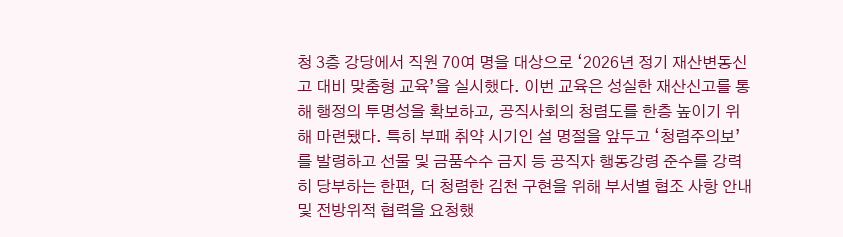청 3층 강당에서 직원 70여 명을 대상으로 ‘2026년 정기 재산변동신고 대비 맞춤형 교육’을 실시했다. 이번 교육은 성실한 재산신고를 통해 행정의 투명성을 확보하고, 공직사회의 청렴도를 한층 높이기 위해 마련됐다. 특히 부패 취약 시기인 설 명절을 앞두고 ‘청렴주의보’를 발령하고 선물 및 금품수수 금지 등 공직자 행동강령 준수를 강력히 당부하는 한편, 더 청렴한 김천 구현을 위해 부서별 협조 사항 안내 및 전방위적 협력을 요청했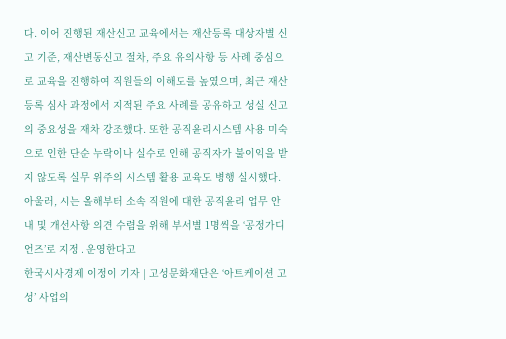다. 이어 진행된 재산신고 교육에서는 재산등록 대상자별 신고 기준, 재산변동신고 절차, 주요 유의사항 등 사례 중심으로 교육을 진행하여 직원들의 이해도를 높였으며, 최근 재산등록 심사 과정에서 지적된 주요 사례를 공유하고 성실 신고의 중요성을 재차 강조했다. 또한 공직윤리시스템 사용 미숙으로 인한 단순 누락이나 실수로 인해 공직자가 불이익을 받지 않도록 실무 위주의 시스템 활용 교육도 병행 실시했다. 아울러, 시는 올해부터 소속 직원에 대한 공직윤리 업무 안내 및 개선사항 의견 수렴을 위해 부서별 1명씩을 ‘공정가디언즈’로 지정․운영한다고
한국시사경제 이정이 기자 | 고성문화재단은 ‘아트케이션 고성’ 사업의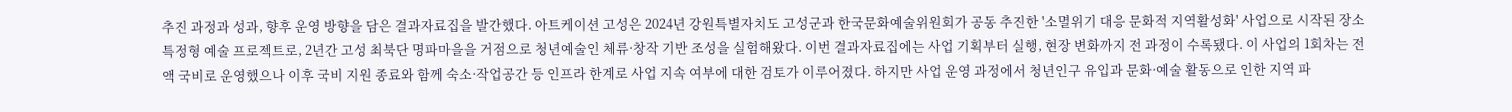추진 과정과 성과, 향후 운영 방향을 담은 결과자료집을 발간했다. 아트케이션 고성은 2024년 강원특별자치도 고성군과 한국문화예술위원회가 공동 추진한 '소멸위기 대응 문화적 지역활성화' 사업으로 시작된 장소 특정형 예술 프로젝트로, 2년간 고성 최북단 명파마을을 거점으로 청년예술인 체류·창작 기반 조성을 실험해왔다. 이번 결과자료집에는 사업 기획부터 실행, 현장 변화까지 전 과정이 수록됐다. 이 사업의 1회차는 전액 국비로 운영했으나 이후 국비 지원 종료와 함께 숙소·작업공간 등 인프라 한계로 사업 지속 여부에 대한 검토가 이루어졌다. 하지만 사업 운영 과정에서 청년인구 유입과 문화·예술 활동으로 인한 지역 파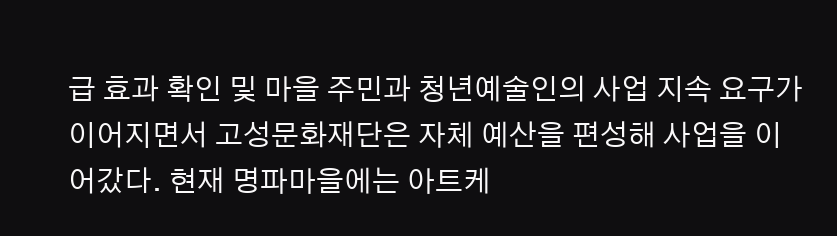급 효과 확인 및 마을 주민과 청년예술인의 사업 지속 요구가 이어지면서 고성문화재단은 자체 예산을 편성해 사업을 이어갔다. 현재 명파마을에는 아트케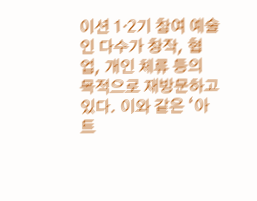이션 1·2기 참여 예술인 다수가 창작, 협업, 개인 체류 등의 목적으로 재방문하고 있다. 이와 같은 ‘아트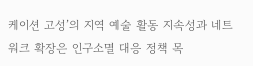케이션 고성’의 지역 예술 활동 지속성과 네트워크 확장은 인구소멸 대응 정책 목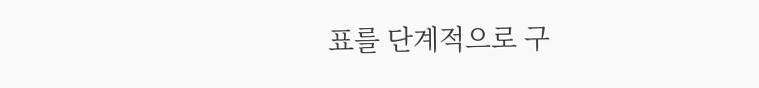표를 단계적으로 구